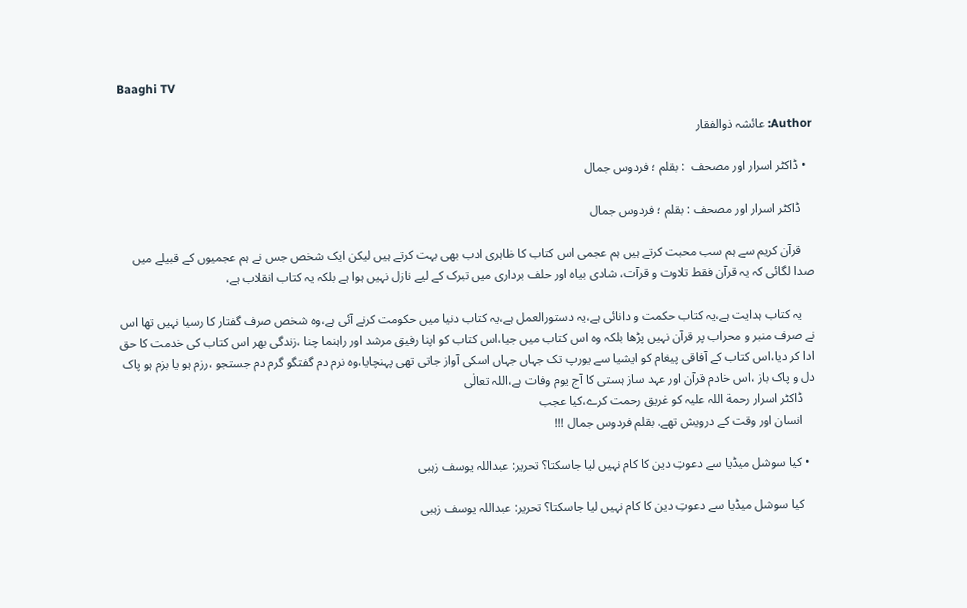Baaghi TV

Author: عائشہ ذوالفقار

  • ڈاکٹر اسرار اور مصحف  : بقلم ؛ فردوس جمال

    ڈاکٹر اسرار اور مصحف : بقلم ؛ فردوس جمال

    قرآن کریم سے ہم سب محبت کرتے ہیں ہم عجمی اس کتاب کا ظاہری ادب بھی بہت کرتے ہیں لیکن ایک شخص جس نے ہم عجمیوں کے قبیلے میں صدا لگائی کہ یہ قرآن فقط تلاوت و قرآت، شادی بیاہ اور حلف برداری میں تبرک کے لیے نازل نہیں ہوا ہے بلکہ یہ کتاب انقلاب ہے،

    یہ کتاب ہدایت ہے،یہ کتاب حکمت و دانائی ہے،یہ دستورالعمل ہے،یہ کتاب دنیا میں حکومت کرنے آئی ہے،وہ شخص صرف گفتار کا رسیا نہیں تھا اس نے صرف منبر و محراب پر قرآن نہیں پڑھا بلکہ وہ اس کتاب میں جیا،اس کتاب کو اپنا رفیق مرشد اور راہنما چنا ،زندگی بھر اس کتاب کی خدمت کا حق ادا کر دیا،اس کتاب کے آفاقی پیغام کو ایشیا سے یورپ تک جہاں جہاں اسکی آواز جاتی تھی پہنچایا،وہ نرم دم گفتگو گرم دم جستجو ،رزم ہو یا بزم ہو پاک دل و پاک باز ،اس خادم قرآن اور عہد ساز ہستی کا آج یوم وفات ہے،اللہ تعالٰی
    ڈاکٹر اسرار رحمة اللہ علیہ کو غریق رحمت کرے،کیا عجب
    انسان اور وقت کے درویش تھے. بقلم فردوس جمال !!!

  • کیا سوشل میڈیا سے دعوتِ دین کا کام نہیں لیا جاسکتا؟ تحریر: عبداللہ یوسف زہبی

    کیا سوشل میڈیا سے دعوتِ دین کا کام نہیں لیا جاسکتا؟ تحریر: عبداللہ یوسف زہبی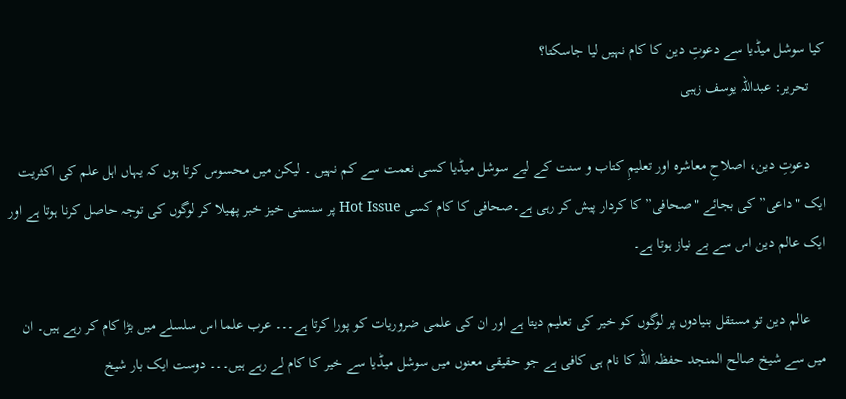کیا سوشل میڈیا سے دعوتِ دین کا کام نہیں لیا جاسکتا؟
    تحریر: عبداللہ یوسف زہبی

    دعوتِ دین، اصلاحِ معاشرہ اور تعلیمِ کتاب و سنت کے لیے سوشل میڈیا کسی نعمت سے کم نہیں ۔ لیکن میں محسوس کرتا ہوں کہ یہاں اہل علم کی اکثریت ایک "داعی” کی بجائے "صحافی” کا کردار پیش کر رہی ہے۔صحافی کا کام کسی Hot Issue پر سنسنی خیز خبر پھیلا کر لوگوں کی توجہ حاصل کرنا ہوتا ہے اور ایک عالم دین اس سے بے نیاز ہوتا ہے۔

    عالم دین تو مستقل بنیادوں پر لوگوں کو خیر کی تعلیم دیتا ہے اور ان کی علمی ضروریات کو پورا کرتا ہے۔۔۔ عرب علما اس سلسلے میں بڑا کام کر رہے ہیں۔ ان میں سے شیخ صالح المنجد حفظہ اللہ کا نام ہی کافی ہے جو حقیقی معنوں میں سوشل میڈیا سے خیر کا کام لے رہے ہیں۔۔۔ دوست ایک بار شیخ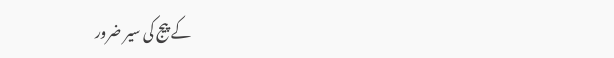کے پیج کی سیر ضرور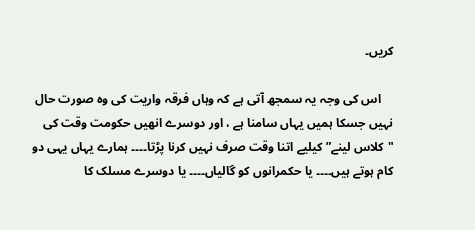کریں۔

    اس کی وجہ یہ سمجھ آتی ہے کہ وہاں فرقہ واریت کی وہ صورت حال نہیں جسکا ہمیں یہاں سامنا ہے ، اور دوسرے انھیں حکومت وقت کی "کلاس لینے” کیلیے اتنا وقت صرف نہیں کرنا پڑتا۔۔۔۔ ہمارے یہاں یہی دو کام ہوتے ہیں۔۔۔۔ یا حکمرانوں کو گالیاں۔۔۔۔ یا دوسرے مسلک کا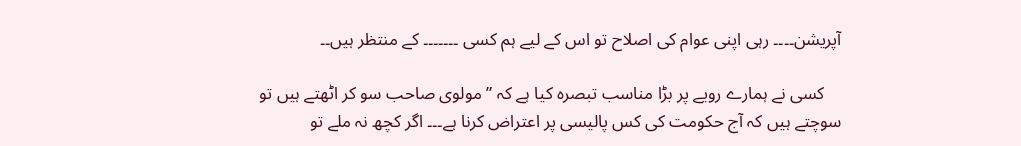آپریشن۔۔۔۔ رہی اپنی عوام کی اصلاح تو اس کے لیے ہم کسی ۔۔۔۔۔۔۔ کے منتظر ہیں۔۔

    کسی نے ہمارے رویے پر بڑا مناسب تبصرہ کیا ہے کہ ” مولوی صاحب سو کر اٹھتے ہیں تو سوچتے ہیں کہ آج حکومت کی کس پالیسی پر اعتراض کرنا ہے۔۔۔ اگر کچھ نہ ملے تو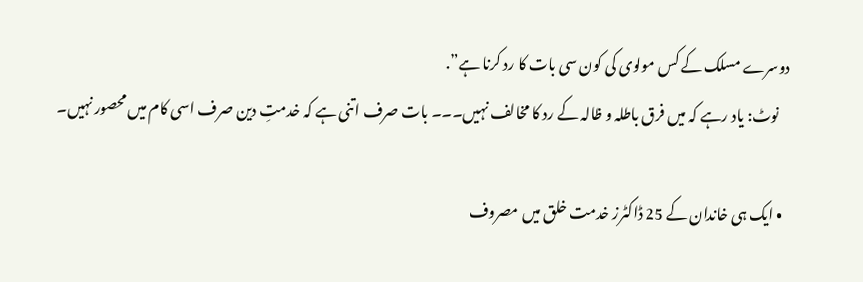دوسرے مسلک کے کس مولوی کی کون سی بات کا رد کرنا ہے”.
    نوٹ: یاد رہے کہ میں فرق باطلہ و ظالہ کے رد کا مخالف نہیں۔۔۔ بات صرف اتنی ہے کہ خدمتِ دین صرف اسی کام میں محصور نہیں۔

  • ایک ہی خاندان کے 25 ڈاکٹرز خدمت خلق میں مصروف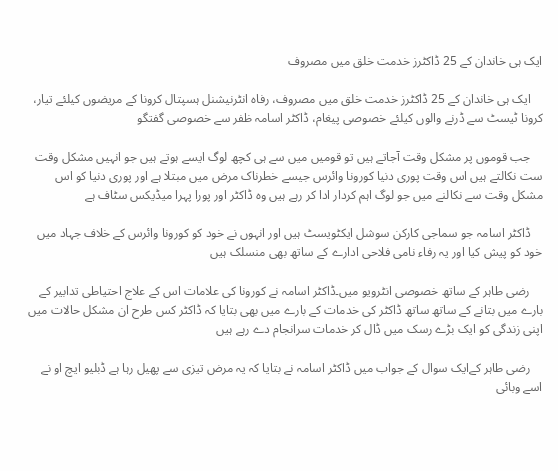ایک ہی خاندان کے 25 ڈاکٹرز خدمت خلق میں مصروف

    ایک ہی خاندان کے 25 ڈاکٹرز خدمت خلق میں مصروف، رفاہ انٹرنیشنل ہسپتال کرونا کے مریضوں کیلئے تیار، کرونا ٹیسٹ سے ڈرنے والوں کیلئے خصوصی پیغام، ڈاکٹر اسامہ ظفر سے خصوصی گفتگو

    جب قوموں پر مشکل وقت آجاتے ہیں تو قومیں میں سے ہی کچھ لوگ ایسے ہوتے ہیں جو انہیں مشکل وقت ست نکالتے ہیں اس وقت پوری دنیا کورونا وائرس جیسے خطرناک مرض میں مبتلا ہے اور پوری دنیا کو اس مشکل وقت سے نکالنے میں جو لوگ اہم کردار ادا کر رہے ہیں وہ ڈاکٹر اور پورا پہرا میڈیکس سٹاف ہے

    ڈاکٹر اسامہ جو سماجی کارکن سوشل ایکٹویسٹ ہیں اور انہوں نے خود کو کورونا وائرس کے خلاف جہاد میں خود کو پیش کیا اور یہ رفاء نامی فلاحی ادارے کے ساتھ بھی منسلک ہیں

    رضی طاہر کے ساتھ خصوصی انٹرویو میں۔ڈاکٹر اسامہ نے کورونا کی علامات اس کے علاج احتیاطی تدابیر کے بارے میں بتانے کے ساتھ ساتھ ڈاکٹر کی خدمات کے بارے میں بھی بتایا کہ ڈاکٹر کس طرح ان مشکل حالات میں اپنی زندگی کو ایک بڑے رسک میں ڈال کر خدمات سرانجام دے رہے ہیں

    رضی طاہر کےایک سوال کے جواب میں ڈاکٹر اسامہ نے بتایا کہ یہ مرض تیزی سے پھیل رہا ہے ڈبلیو ایچ او نے اسے وبائی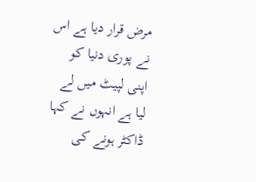مرض قرار دیا ہے اس نے پوری دنیا کو اپنی لپیٹ میں لے لیا ہے انہوں نے کہا ڈاکٹر ہونے کی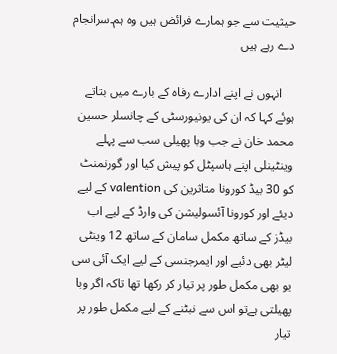حیثیت سے جو ہمارے فرائض ہیں وہ ہم۔سرانجام دے رہے ہیں

    انہوں نے اپنے ادارے رفاہ کے بارے میں بتاتے ہوئے کہا کہ ان کی یونیورسٹی کے چانسلر حسین محمد خان نے جب وبا پھیلی سب سے پہلے وینٹینلی اپنے ہاسپٹل کو پیش کیا اور گورنمنٹ کو 30 بیڈ کورونا متاثرین کی valention کے لیے دیئے اور کورونا آئسولیشن کی وارڈ کے لیے اب بیڈز کے ساتھ مکمل سامان کے ساتھ 12 وینٹی لیٹر بھی دئیے اور ایمرجنسی کے لیے ایک آئی سی یو بھی مکمل طور پر تیار کر رکھا تھا تاکہ اگر وبا پھیلتی ہےتو اس سے نبٹنے کے لیے مکمل طور پر تیار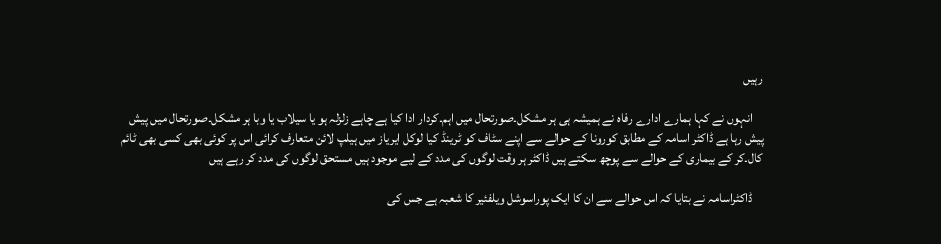رہیں

    انہوں نے کہا ہمارے ادارے رفاہ نے ہمیشہ ہی ہر مشکل۔صورتحال میں اہم۔کردار ادا کیا ہے چاہے زلزلہ ہو یا سیلاب یا وبا ہر مشکل۔صورتحال میں پیش پیش رہا ہے ڈاکٹر اسامہ کے مطابق کورونا کے حوالے سے اپنے سٹاف کو ٹرینڈ کیا لوکل ایریاز میں ہیلپ لائن متعارف کرائی اس پر کوئی بھی کسی بھی ٹائم کال۔کر کے بیماری کے حوالے سے پوچھ سکتے ہیں ڈاکٹر ہر وقت لوگوں کی مدد کے لیے موجود ہیں مستحق لوگوں کی مدد کر رہے ہیں

    ڈاکٹراسامہ نے بتایا کہ اس حوالے سے ان کا ایک پوراسوشل ویلفئیر کا شعبہ ہے جس کی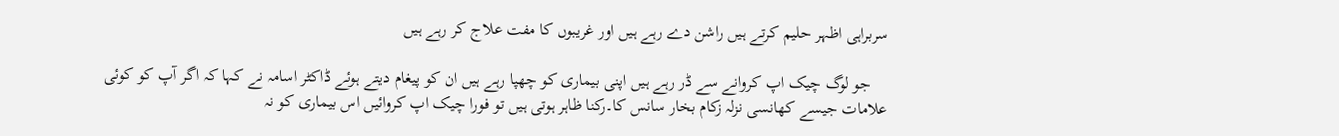سربراہی اظہر حلیم کرتے ہیں راشن دے رہے ہیں اور غریبوں کا مفت علاج کر رہے ہیں

    جو لوگ چیک اپ کروانے سے ڈر رہے ہیں اپنی بیماری کو چھپا رہے ہیں ان کو پیغام دیتے ہوئے ڈاکٹر اسامہ نے کہا کہ اگر آپ کو کوئی علامات جیسے کھانسی نزلہ زکام بخار سانس کا۔رکنا ظاہر ہوتی ہیں تو فورا چیک اپ کروائیں اس بیماری کو نہ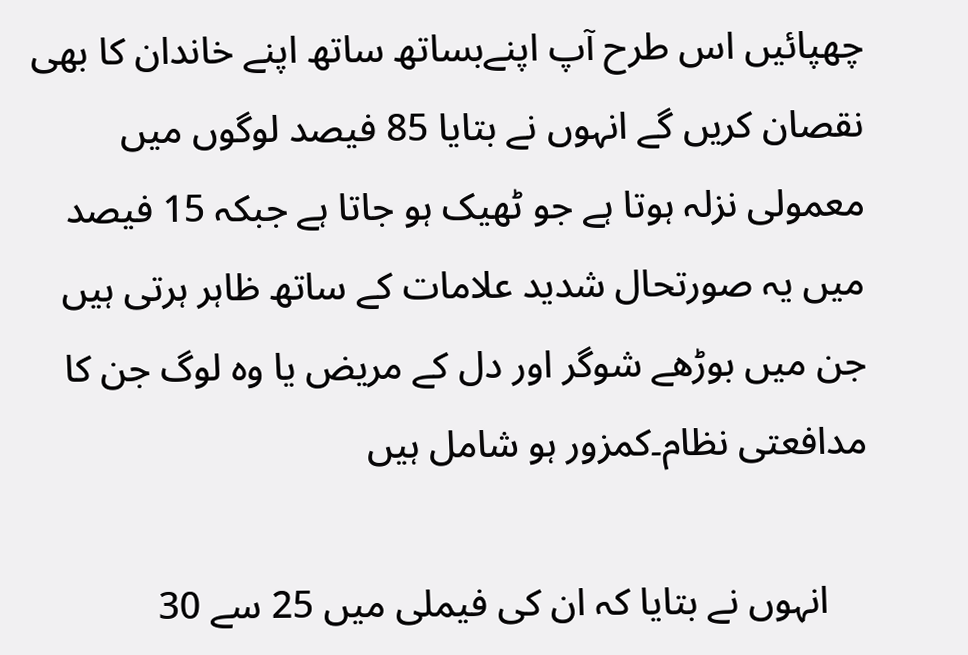چھپائیں اس طرح آپ اپنےبساتھ ساتھ اپنے خاندان کا بھی نقصان کریں گے انہوں نے بتایا 85 فیصد لوگوں میں معمولی نزلہ ہوتا ہے جو ٹھیک ہو جاتا ہے جبکہ 15 فیصد میں یہ صورتحال شدید علامات کے ساتھ ظاہر ہرتی ہیں جن میں بوڑھے شوگر اور دل کے مریض یا وہ لوگ جن کا مدافعتی نظام۔کمزور ہو شامل ہیں

    انہوں نے بتایا کہ ان کی فیملی میں 25 سے 30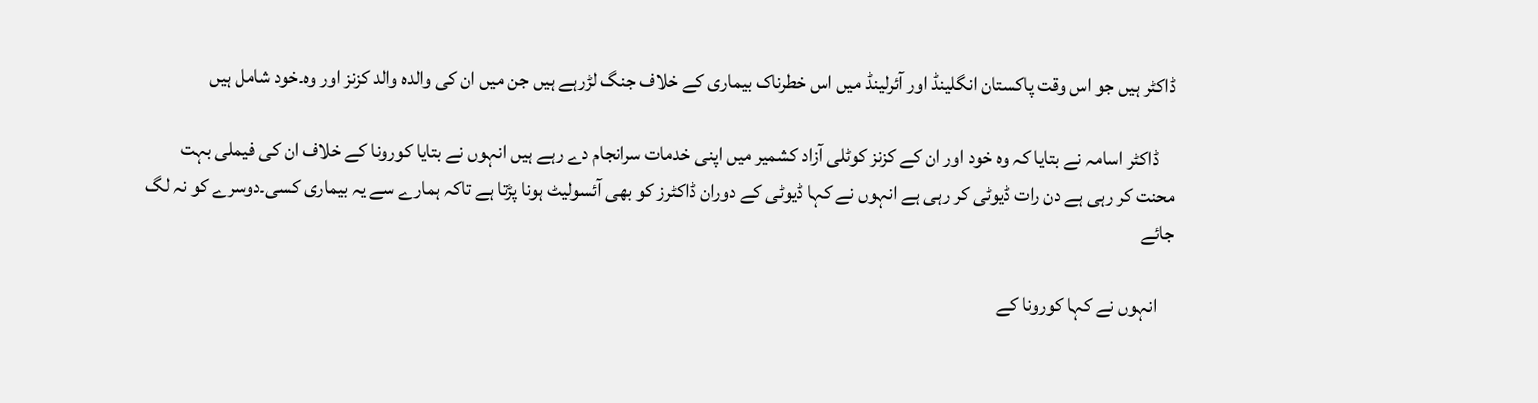ڈاکٹر ہیں جو اس وقت پاکستان انگلینڈ اور آئرلینڈ میں اس خطرناک بیماری کے خلاف جنگ لڑرہے ہیں جن میں ان کی والدہ والد کزنز اور وہ۔خود شامل ہیں

    ڈاکٹر اسامہ نے بتایا کہ وہ خود اور ان کے کزنز کوٹلی آزاد کشمیر میں اپنی خدمات سرانجام دے رہے ہیں انہوں نے بتایا کورونا کے خلاف ان کی فیملی بہت محنت کر رہی ہے دن رات ڈیوٹی کر رہی ہے انہوں نے کہا ڈیوٹی کے دوران ڈاکٹرز کو بھی آئسولیٹ ہونا پڑتا ہے تاکہ ہمارے سے یہ بیماری کسی۔دوسرے کو نہ لگ جائے

    انہوں نے کہا کورونا کے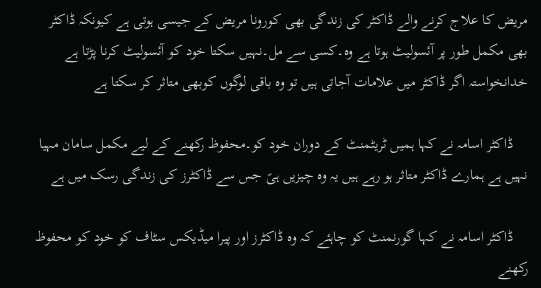مریض کا علاج کرنے والے ڈاکٹر کی زندگی بھی کورونا مریض کے جیسی ہوتی ہے کیونکہ ڈاکٹر بھی مکمل طور پر آئسولیٹ ہوتا ہے وہ۔کسی سے مل۔نہیں سکتا خود کو آئسولیٹ کرنا پڑتا ہے خدانخواستہ اگر ڈاکٹر میں علامات آجاتی ہیں تو وہ باقی لوگوں کوبھی متاثر کر سکتا ہے

    ڈاکٹر اسامہ نے کہا ہمیں ٹریٹمنٹ کے دوران خود کو۔محفوظ رکھنے کے لیے مکمل سامان مہیا نہیں ہے ہمارے ڈاکٹر متاثر ہو رہے ہیں یہ وہ چیزیں ہیؑ جس سے ڈاکٹرز کی زندگی رسک میں ہے

    ڈاکٹر اسامہ نے کہا گورنمنٹ کو چاہئے کہ وہ ڈاکٹرز اور پیرا میڈیکس سٹاف کو خود کو محفوظ رکھنے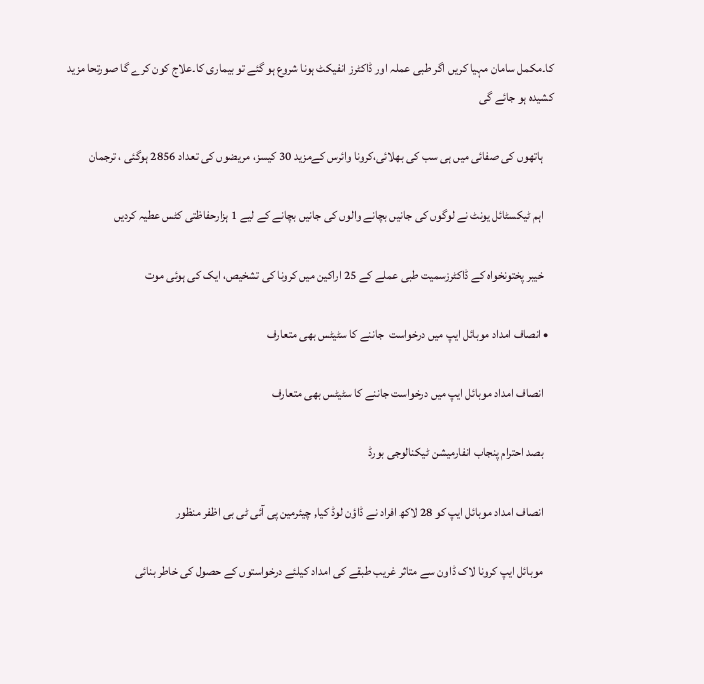کا۔مکمل سامان مہیا کریں اگر طبی عملہ اور ڈاکٹرز انفیکٹ ہونا شروع ہو گئے تو بیماری کا۔علاج کون کرے گا صورتحا مزید کشیدہ ہو جائے گی

    ہاتھوں کی صفائی میں ہی سب کی بھلائی،کرونا وائرس کےمزید 30 کیسز، مریضوں کی تعداد 2856 ہوگئی ، ترجمان

    اہم ٹیکسٹائل یونٹ نے لوگوں کی جانیں بچانے والوں کی جانیں بچانے کے لیے 1 ہزارحفاظتی کٹس عطیہ کردیں

    خیبر پختونخواہ کے ڈاکٹرزسمیت طبی عملے کے 25 اراکین میں کرونا کی تشخیص، ایک کی ہوئی موت

  • انصاف امداد موبائل ایپ میں درخواست  جاننے کا سٹیٹس بھی متعارف

    انصاف امداد موبائل ایپ میں درخواست جاننے کا سٹیٹس بھی متعارف

    بصد احترام پنجاب انفارمیشن ٹیکنالوجی بورڈ

    انصاف امداد موبائل ایپ کو 28 لاکھ افراد نے ڈاؤن لوڈ کیا, چیئرمین پی آئی ٹی بی اظفر منظور

    موبائل ایپ کرونا لاک ڈاون سے متاثر غریب طبقے کی امداد کیلئے درخواستوں کے حصول کی خاطر بنائی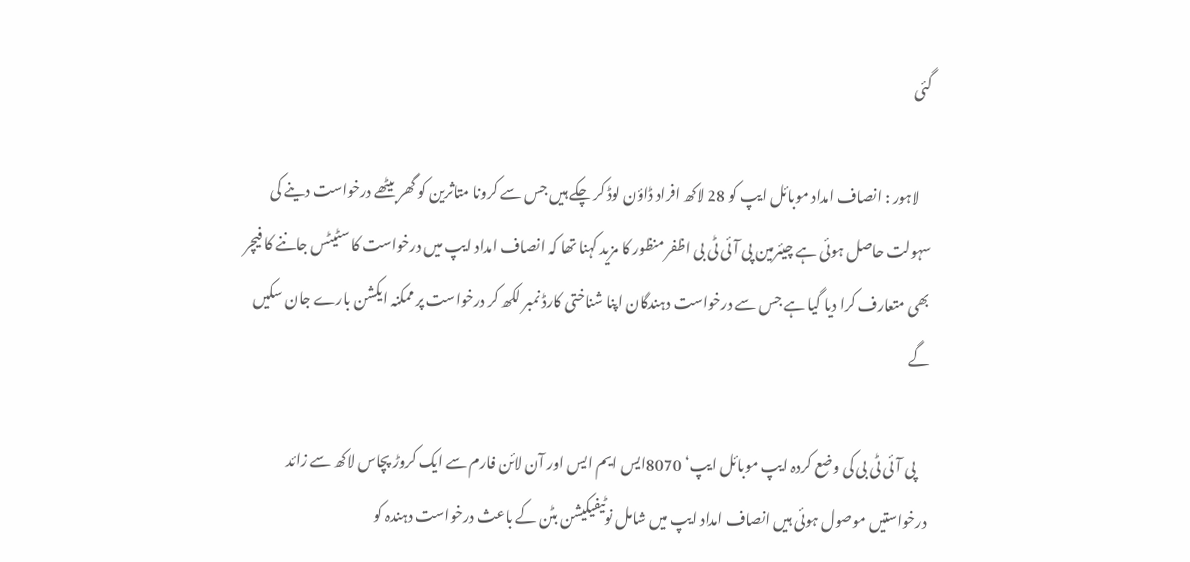گئی

    لاہور : انصاف امداد موبائل ایپ کو 28 لاکھ افراد ڈاؤن لوڈ کر چکے ہیں جس سے کرونا متاثرین کو گھر بیٹھے درخواست دینے کی سہولت حاصل ہوئی ہے چیئرمین پی آئی ٹی بی اظفر منظور کا مزید کہنا تھا کہ انصاف امداد ایپ میں درخواست کا سٹیٹس جاننے کا فیچر بھی متعارف کرا دیا گیا ہے جس سے درخواست دہندگان اپنا شناختی کارڈ نمبر لکھ کر درخواست پر ممکنہ ایکشن بارے جان سکیں گے

    پی آئی ٹی بی کی وضع کردہ ایپ موبائل ایپ‘ 8070ایس ایم ایس اور آن لائن فارم سے ایک کروڑ پچاس لاکھ سے زائد درخواستیں موصول ہوئی ہیں انصاف امداد ایپ میں شامل نوٹیفیکیشن بٹن کے باعث درخواست دہندہ کو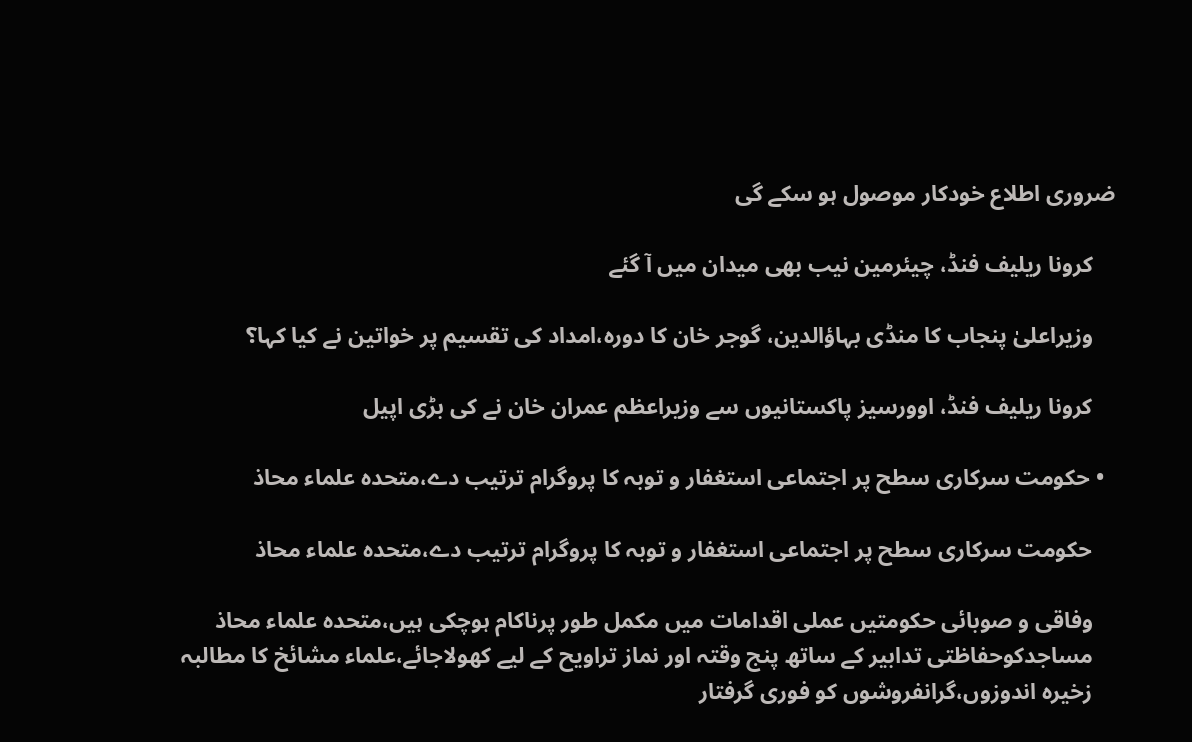ضروری اطلاع خودکار موصول ہو سکے گی

    کرونا ریلیف فنڈ، چیئرمین نیب بھی میدان میں آ گئے

    وزیراعلیٰ پنجاب کا منڈی بہاؤالدین، گوجر خان کا دورہ،امداد کی تقسیم پر خواتین نے کیا کہا؟

    کرونا ریلیف فنڈ، اوورسیز پاکستانیوں سے وزیراعظم عمران خان نے کی بڑی اپیل

  • حکومت سرکاری سطح پر اجتماعی استغفار و توبہ کا پروگرام ترتیب دے،متحدہ علماء محاذ

    حکومت سرکاری سطح پر اجتماعی استغفار و توبہ کا پروگرام ترتیب دے،متحدہ علماء محاذ

    وفاقی و صوبائی حکومتیں عملی اقدامات میں مکمل طور پرناکام ہوچکی ہیں،متحدہ علماء محاذ
    مساجدکوحفاظتی تدابیر کے ساتھ پنج وقتہ اور نماز تراویح کے لیے کھولاجائے،علماء مشائخ کا مطالبہ
    زخیرہ اندوزوں،گرانفروشوں کو فوری گرفتار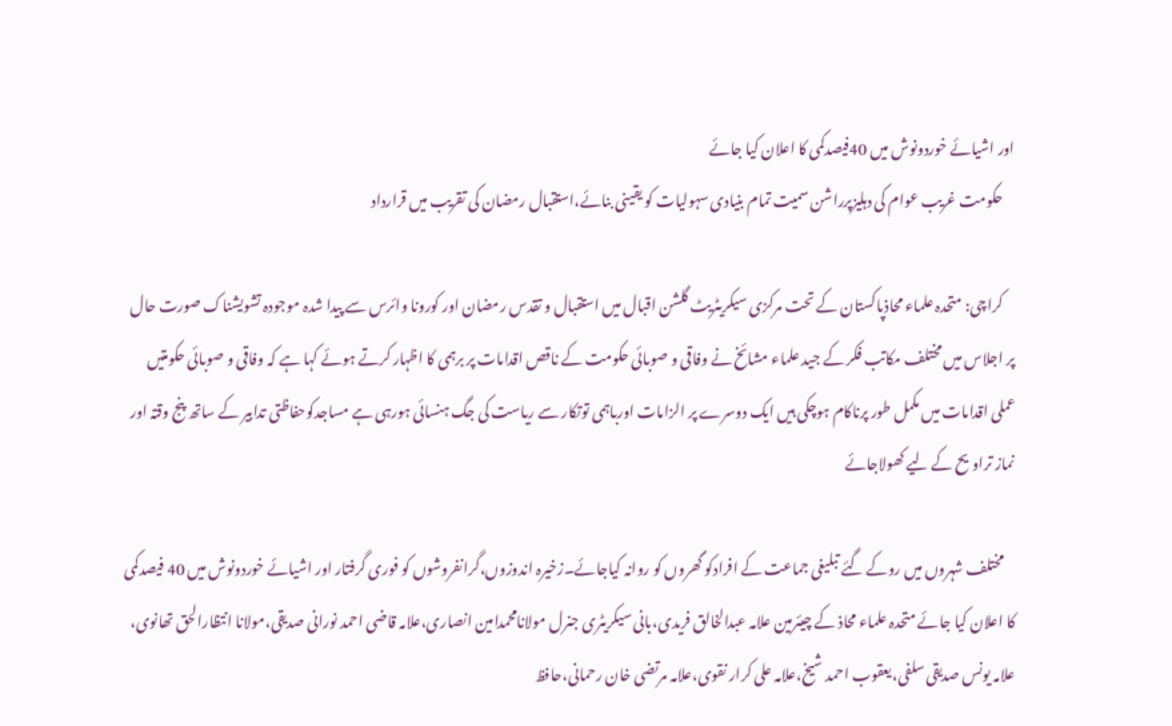اور اشیائے خوردونوش میں 40فیصدکمی کا اعلان کیا جائے
    حکومت غریب عوام کی دہلیزپرراشن سمیت تمام بنیادی سہولیات کو یقینی بنائے،استقبال رمضان کی تقریب میں قرارداد

    کراچی: متحدہ علماء محاذپاکستان کے تحت مرکزی سیکریٹریٹ گلشن اقبال میں استقبال و تقدس رمضان اور کورونا وائرس سے پیدا شدہ موجودہ تشویشناک صورت حال پر اجلاس میں مختلف مکاتب فکر کے جید علماء مشائخ نے وفاقی و صوبائی حکومت کے ناقص اقدامات پر برہمی کا اظہار کرتے ہوئے کہا ہے کہ وفاقی و صوبائی حکومتیں عملی اقدامات میں مکمل طور پرناکام ہوچکی ہیں ایک دوسرے پر الزامات اورباہمی توتکار سے ریاست کی جگ ہنسائی ہورہی ہے مساجدکوحفاظتی تدابیر کے ساتھ پنج وقتہ اور نماز تراویح کے لیے کھولاجائے

    مختلف شہروں میں روکے گئے تبلیغی جماعت کے افرادکو گھروں کو روانہ کیاجائے۔زخیرہ اندوزوں،گرانفروشوں کو فوری گرفتار اور اشیائے خوردونوش میں 40 فیصدکمی کا اعلان کیا جائے متحدہ علماء محاذ کے چیئرمین علامہ عبدالخالق فریدی،بانی سیکریٹری جنرل مولانامحمدامین انصاری،علامہ قاضی احمد نورانی صدیقی،مولانا انتظارالحق تھانوی، علامہ یونس صدیقی سلفی،یعقوب احمد شیخ،علامہ علی کرار نقوی،علامہ مرتضی خان رحمانی،حافظ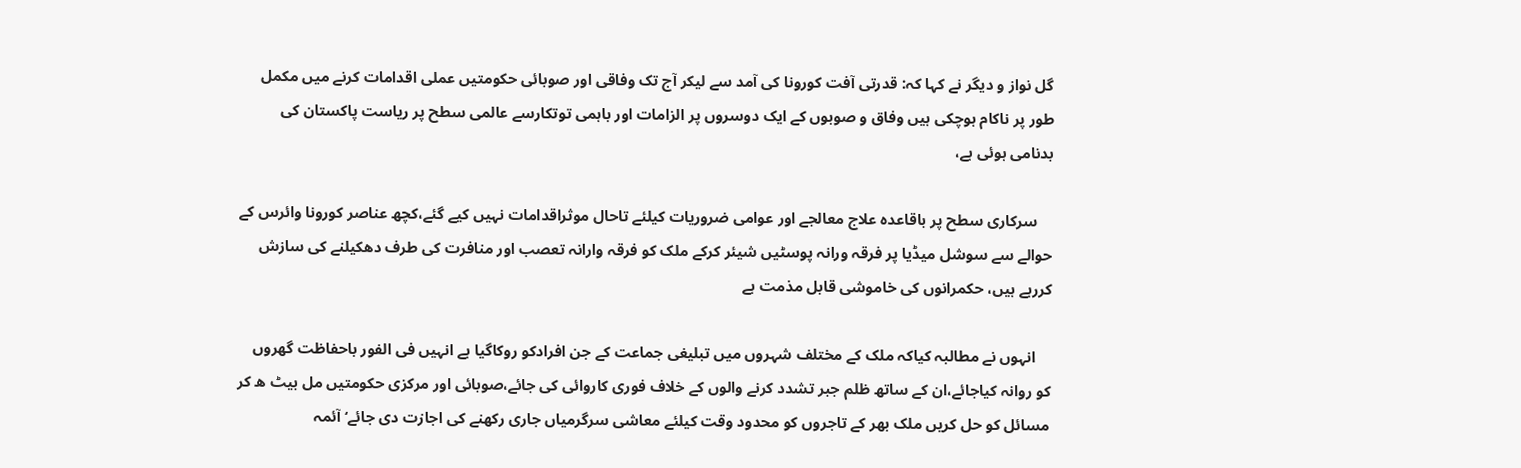گل نواز و دیگر نے کہا کہ: قدرتی آفت کورونا کی آمد سے لیکر آج تک وفاقی اور صوبائی حکومتیں عملی اقدامات کرنے میں مکمل طور پر ناکام ہوچکی ہیں وفاق و صوبوں کے ایک دوسروں پر الزامات اور باہمی توتکارسے عالمی سطح پر ریاست پاکستان کی بدنامی ہوئی ہے،

    سرکاری سطح پر باقاعدہ علاج معالجے اور عوامی ضروریات کیلئے تاحال موثراقدامات نہیں کیے گئے،کچھ عناصر کورونا وائرس کے حوالے سے سوشل میڈیا پر فرقہ ورانہ پوسٹیں شیئر کرکے ملک کو فرقہ وارانہ تعصب اور منافرت کی طرف دھکیلنے کی سازش کررہے ہیں، حکمرانوں کی خاموشی قابل مذمت ہے

    انہوں نے مطالبہ کیاکہ ملک کے مختلف شہروں میں تبلیغی جماعت کے جن افرادکو روکاگیا ہے انہیں فی الفور باحفاظت گھروں کو روانہ کیاجائے،ان کے ساتھ ظلم جبر تشدد کرنے والوں کے خلاف فوری کاروائی کی جائے،صوبائی اور مرکزی حکومتیں مل بیٹ ھ کر مسائل کو حل کریں ملک بھر کے تاجروں کو محدود وقت کیلئے معاشی سرگرمیاں جاری رکھنے کی اجازت دی جائے‘ آئمہ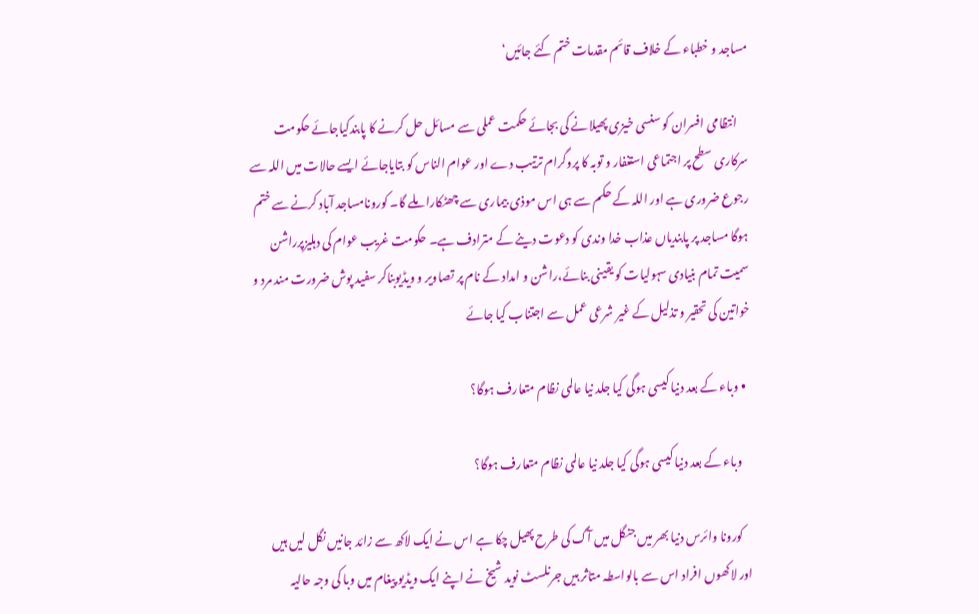مساجد و خطباء کے خلاف قائم مقدمات ختم کئے جائیں‘

    انتظامی افسران کو سنسی خیزی پھیلانے کی بجائے حکمت عملی سے مسائل حل کرنے کا پابندکیاجائے حکومت سرکاری سطح پر اجتماعی استغفار و توبہ کا پروگرام ترتیب دے اور عوام الناس کو بتایاجائے ایسے حالات میں اللہ سے رجوع ضروری ہے اور اللہ کے حکم سے ہی اس موذی بیماری سے چھٹکارا ملے گا۔ کورونامساجد آباد کرنے سے ختم ہوگا مساجد پر پابندیاں عذاب خدا وندی کو دعوت دینے کے مترادف ہے۔ حکومت غریب عوام کی دہلیزپرراشن سمیت تمام بنیادی سہولیات کو یقینی بنائے،راشن و امداد کے نام پر تصاویر و ویڈیوبناکر سفید پوش ضرورت مند مرد و خواتین کی تحقیر و تذلیل کے غیر شرعی عمل سے اجتناب کیا جائے

  • وباء کے بعد دنیا کیسی ہوگی کیا جلد نیا عالمی نظام متعارف ہوگا؟

    وباء کے بعد دنیا کیسی ہوگی کیا جلد نیا عالمی نظام متعارف ہوگا؟

    کورونا وائرس دنیا بھر میں جنگل میں آگ کی طرح پھیل چکا ہے اس نے ایک لاکھ سے زائد جانیں نگل لیں ہیں اور لاکھوں افراد اس سے بالواسطہ متاثر ہیں جرنلسٹ نوید شیخ نے اپنے ایک ویڈیو پیغام میں وبا کی وجہ حالیہ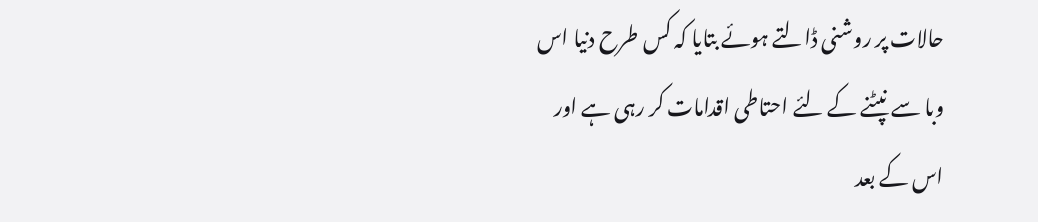حالات پر روشنی ڈالتے ہوئے بتایا کہ کس طرح دنیا اس وبا سے نپٹنے کے لئے احتاطی اقدامات کر رہی ہے اور اس کے بعد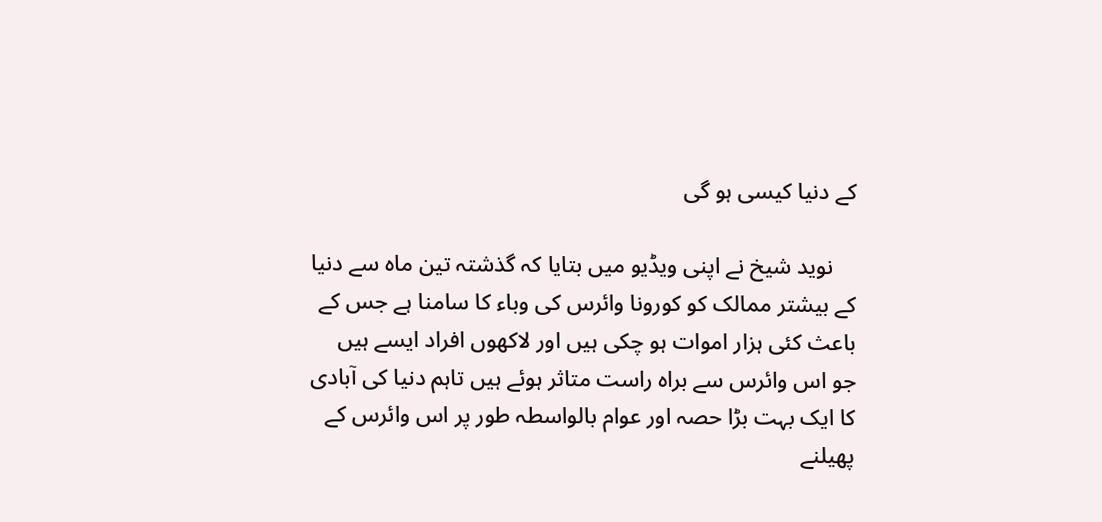کے دنیا کیسی ہو گی

    نوید شیخ نے اپنی ویڈیو میں بتایا کہ گذشتہ تین ماہ سے دنیا کے بیشتر ممالک کو کورونا وائرس کی وباء کا سامنا ہے جس کے باعث کئی ہزار اموات ہو چکی ہیں اور لاکھوں افراد ایسے ہیں جو اس وائرس سے براہ راست متاثر ہوئے ہیں تاہم دنیا کی آبادی کا ایک بہت بڑا حصہ اور عوام بالواسطہ طور پر اس وائرس کے پھیلنے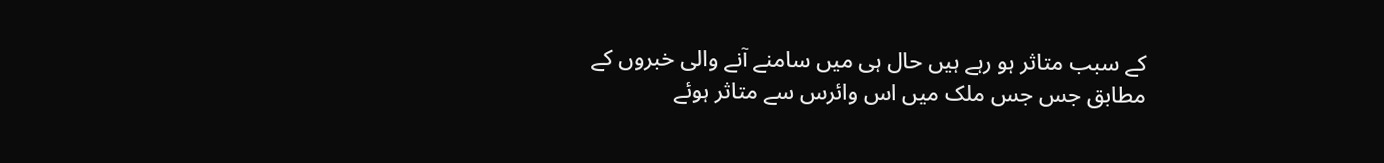کے سبب متاثر ہو رہے ہیں حال ہی میں سامنے آنے والی خبروں کے مطابق جس جس ملک میں اس وائرس سے متاثر ہوئے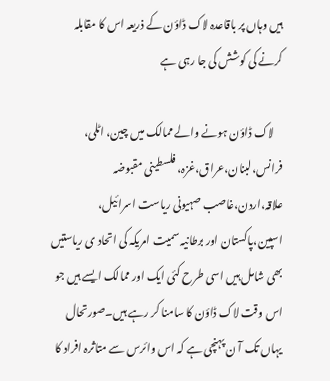ہیں وہاں پر باقاعدہ لاک ڈاؤن کے ذریعہ اس کا مقابلہ کرنے کی کوشش کی جا رہی ہے

    لاک ڈاؤن ہونے والے ممالک میں چین، اٹلی، فرانس،لبنان،عراق،غزہ، فلسطینی مقبوضہ علاقہ،اردن،غاصب صہیونی ریاست اسرائیل، اسپین،پاکستان اور برطانیہ سمیت امریکہ کی اتحاد ی ریاستیں بھی شامل ہیں اسی طرح کئی ایک اور ممالک ایسے ہیں جو اس وقت لاک ڈاؤن کا سامنا کر رہے ہیں۔صورتحال یہاں تک آ ن پہنچی ہے کہ اس وائرس سے متاثرہ افراد کا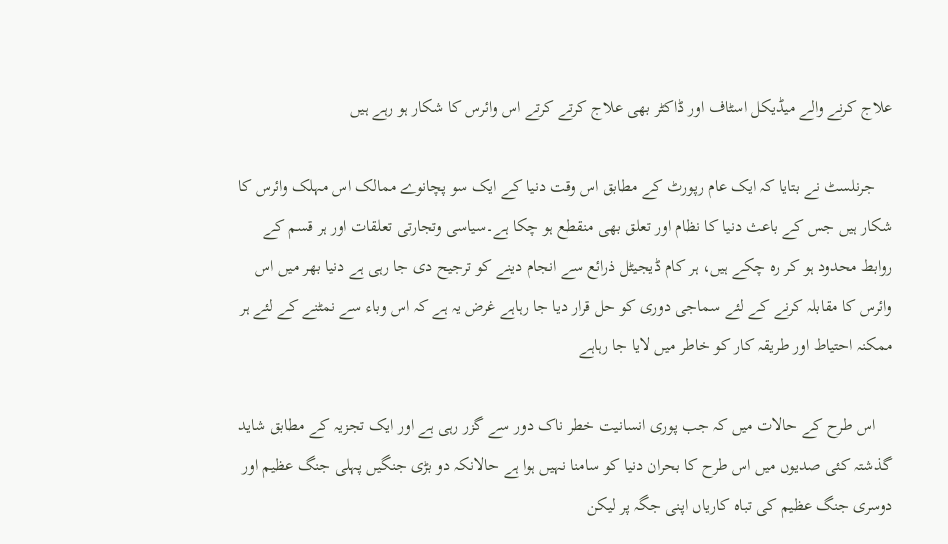علاج کرنے والے میڈیکل اسٹاف اور ڈاکٹر بھی علاج کرتے کرتے اس وائرس کا شکار ہو رہے ہیں

    جرنلسٹ نے بتایا کہ ایک عام رپورٹ کے مطابق اس وقت دنیا کے ایک سو پچانوے ممالک اس مہلک وائرس کا شکار ہیں جس کے باعث دنیا کا نظام اور تعلق بھی منقطع ہو چکا ہے۔سیاسی وتجارتی تعلقات اور ہر قسم کے روابط محدود ہو کر رہ چکے ہیں، ہر کام ڈیجیٹل ذرائع سے انجام دینے کو ترجیح دی جا رہی ہے دنیا بھر میں اس وائرس کا مقابلہ کرنے کے لئے سماجی دوری کو حل قرار دیا جا رہاہے غرض یہ ہے کہ اس وباء سے نمٹنے کے لئے ہر ممکنہ احتیاط اور طریقہ کار کو خاطر میں لایا جا رہاہے

    اس طرح کے حالات میں کہ جب پوری انسانیت خطر ناک دور سے گزر رہی ہے اور ایک تجزیہ کے مطابق شاید گذشتہ کئی صدیوں میں اس طرح کا بحران دنیا کو سامنا نہیں ہوا ہے حالانکہ دو بڑی جنگیں پہلی جنگ عظیم اور دوسری جنگ عظیم کی تباہ کاریاں اپنی جگہ پر لیکن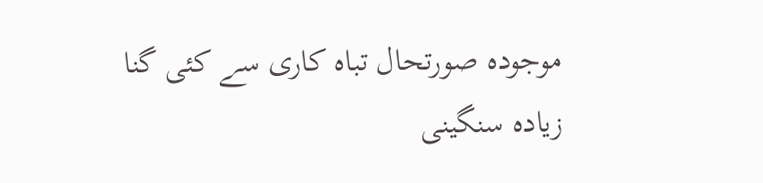موجودہ صورتحال تباہ کاری سے کئی گنا زیادہ سنگینی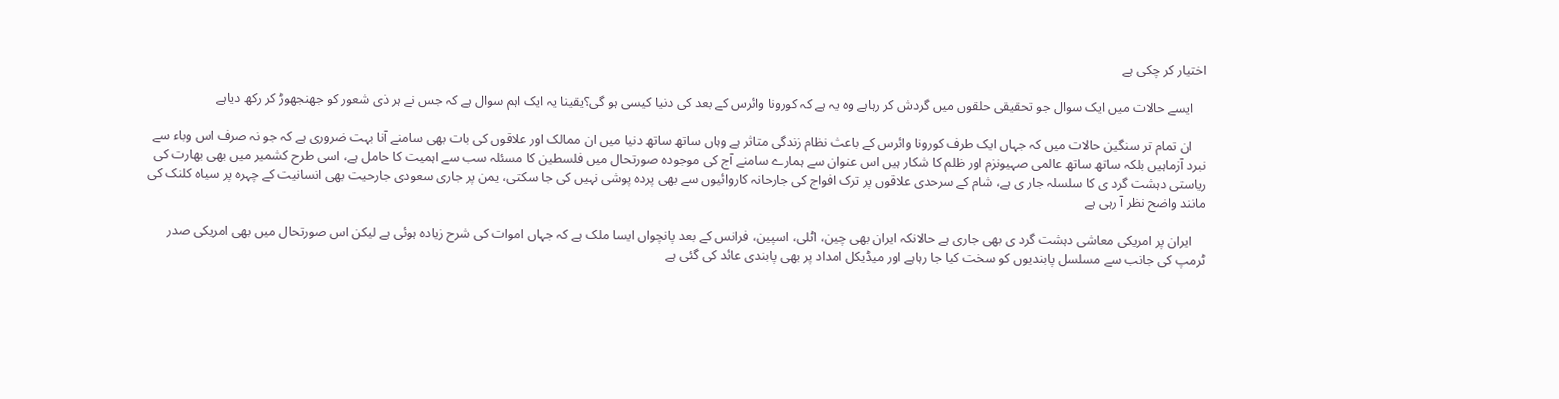اختیار کر چکی ہے

    ایسے حالات میں ایک سوال جو تحقیقی حلقوں میں گردش کر رہاہے وہ یہ ہے کہ کورونا وائرس کے بعد کی دنیا کیسی ہو گی؟یقینا یہ ایک اہم سوال ہے کہ جس نے ہر ذی شعور کو جھنجھوڑ کر رکھ دیاہے

    ان تمام تر سنگین حالات میں کہ جہاں ایک طرف کورونا وائرس کے باعث نظام زندگی متاثر ہے وہاں ساتھ ساتھ دنیا میں ان ممالک اور علاقوں کی بات بھی سامنے آنا بہت ضروری ہے کہ جو نہ صرف اس وباء سے نبرد آزماہیں بلکہ ساتھ ساتھ عالمی صہیونزم اور ظلم کا شکار ہیں اس عنوان سے ہمارے سامنے آج کی موجودہ صورتحال میں فلسطین کا مسئلہ سب سے اہمیت کا حامل ہے، اسی طرح کشمیر میں بھی بھارت کی ریاستی دہشت گرد ی کا سلسلہ جار ی ہے، شام کے سرحدی علاقوں پر ترک افواج کی جارحانہ کاروائیوں سے بھی پردہ پوشی نہیں کی جا سکتی، یمن پر جاری سعودی جارحیت بھی انسانیت کے چہرہ پر سیاہ کلنک کی مانند واضح نظر آ رہی ہے

    ایران پر امریکی معاشی دہشت گرد ی بھی جاری ہے حالانکہ ایران بھی چین، اٹلی، اسپین، فرانس کے بعد پانچواں ایسا ملک ہے کہ جہاں اموات کی شرح زیادہ ہوئی ہے لیکن اس صورتحال میں بھی امریکی صدر ٹرمپ کی جانب سے مسلسل پابندیوں کو سخت کیا جا رہاہے اور میڈیکل امداد پر بھی پابندی عائد کی گئی ہے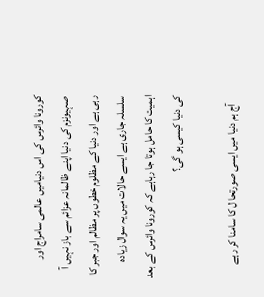کورونا وائرس کی اس دنیامیں عالمی سامراج اور صہیونزم کی دنیا اپنے ظالمانہ عزائم سے باز نہیں آ رہی ہے اور دنیا کے مظلوم خطوں پر مظالم اور جبر کا سلسلہ جاری ہے ایسے حالات میں یہ سوال زیادہ اہمیت کا حامل ہوتا جا رہاہے کہ کورونا وائرس کے بعد کی دنیا کیسی ہو گی؟

    آج ہم دنیا میں ایسی صورتحا ل کا سامنا کر رہے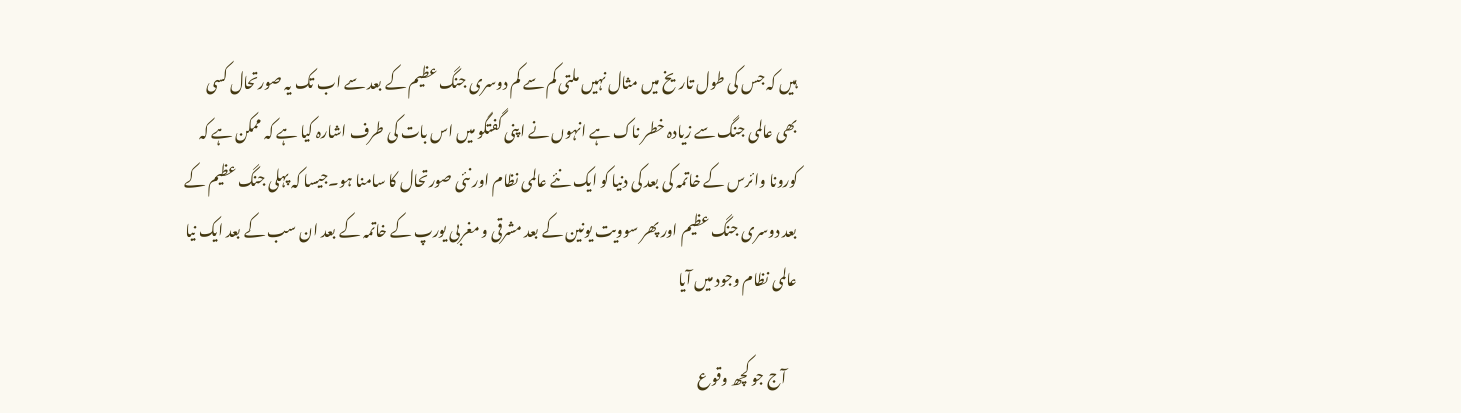ہیں کہ جس کی طول تاریخ میں مثال نہیں ملتی کم سے کم دوسری جنگ عظیم کے بعد سے اب تک یہ صورتحال کسی بھی عالمی جنگ سے زیادہ خطر ناک ہے انہوں نے اپنی گفتگو میں اس بات کی طرف اشارہ کیا ہے کہ ممکن ہے کہ کورونا وائرس کے خاتمہ کی بعد کی دنیا کو ایک نئے عالمی نظام اور نئی صورتحال کا سامنا ہو۔جیسا کہ پہلی جنگ عظیم کے بعد دوسری جنگ عظیم اور پھر سوویت یونین کے بعد مشرقی و مغربی یورپ کے خاتمہ کے بعد ان سب کے بعد ایک نیا عالمی نظام وجود میں آیا

    آج جو کچھ وقوع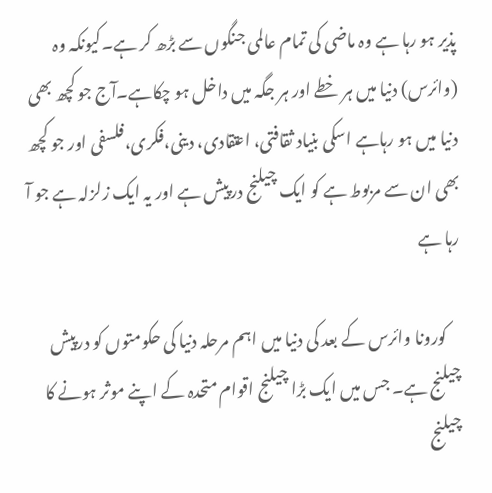پذیر ہو رہا ہے وہ ماضی کی تمام عالمی جنگوں سے بڑھ کر ہے۔کیونکہ وہ (وائرس) دنیا میں ہر خطے اور ہر جگہ میں داخل ہو چکاہے۔آج جو کچھ بھی دنیا میں ہو رہاہے اسکی بنیاد ثقافتی، اعتقادی، دینی،فکری،فلسفی اور جو کچھ بھی ان سے مربوط ہے کو ایک چیلنج درپیش ہے اور یہ ایک زلزلہ ہے جو آ رہا ہے

    کورونا وائرس کے بعد کی دنیا میں اہم مرحلہ دنیا کی حکومتوں کو درپیش چیلنج ہے۔ جس میں ایک بڑا چیلنج اقوام متحدہ کے اپنے موثر ہونے کا چیلنج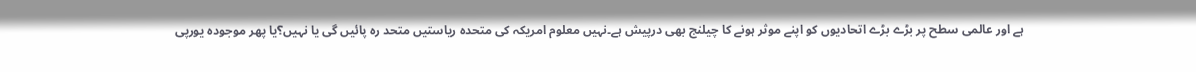ہے اور عالمی سطح پر بڑے بڑے اتحادیوں کو اپنے موثر ہونے کا چیلنج بھی درپیش ہے۔نہیں معلوم امریکہ کی متحدہ ریاستیں متحد رہ پائیں گی یا نہیں؟یا پھر موجودہ یورپی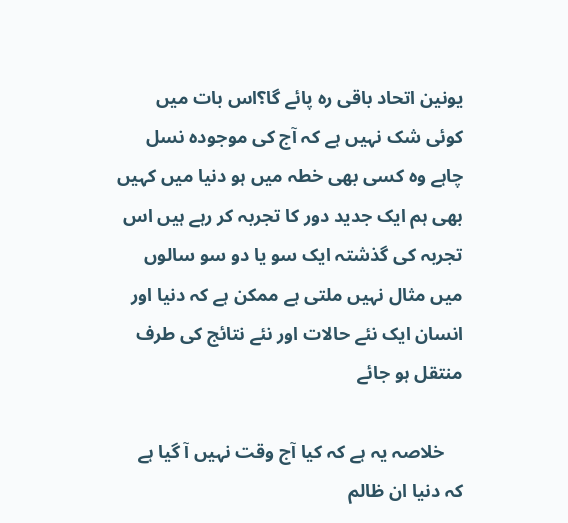یونین اتحاد باقی رہ پائے گا؟اس بات میں کوئی شک نہیں ہے کہ آج کی موجودہ نسل چاہے وہ کسی بھی خطہ میں ہو دنیا میں کہیں بھی ہم ایک جدید دور کا تجربہ کر رہے ہیں اس تجربہ کی گذشتہ ایک سو یا دو سو سالوں میں مثال نہیں ملتی ہے ممکن ہے کہ دنیا اور انسان ایک نئے حالات اور نئے نتائج کی طرف منتقل ہو جائے

    خلاصہ یہ ہے کہ کیا آج وقت نہیں آ گیا ہے کہ دنیا ان ظالم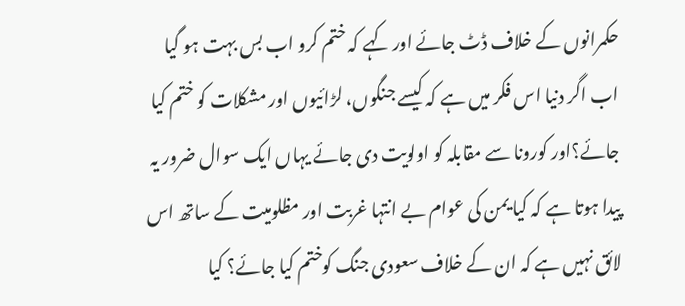حکمرانوں کے خلاف ڈٹ جائے اور کہے کہ ختم کرو اب بس بہت ہو گیا اب اگر دنیا اس فکر میں ہے کہ کیسے جنگوں، لڑائیوں اور مشکلات کو ختم کیا جائے؟اور کورونا سے مقابلہ کو اولویت دی جائے یہاں ایک سوال ضرور یہ پیدا ہوتا ہے کہ کیا یمن کی عوام بے انتہا غربت اور مظلومیت کے ساتھ اس لائق نہیں ہے کہ ان کے خلاف سعودی جنگ کوختم کیا جائے؟ کیا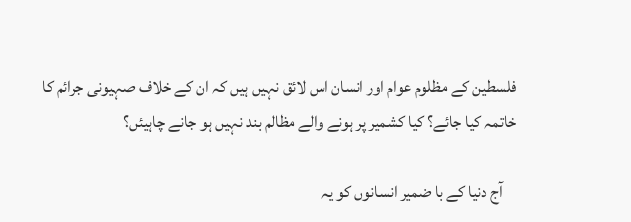فلسطین کے مظلوم عوام اور انسان اس لائق نہیں ہیں کہ ان کے خلاف صہیونی جرائم کا خاتمہ کیا جائے؟ کیا کشمیر پر ہونے والے مظالم بند نہیں ہو جانے چاہیئں؟

    آج دنیا کے با ضمیر انسانوں کو یہ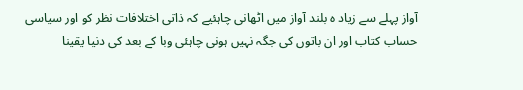آواز پہلے سے زیاد ہ بلند آواز میں اٹھانی چاہئیے کہ ذاتی اختلافات نظر کو اور سیاسی حساب کتاب اور ان باتوں کی جگہ نہیں ہونی چاہئی وبا کے بعد کی دنیا یقینا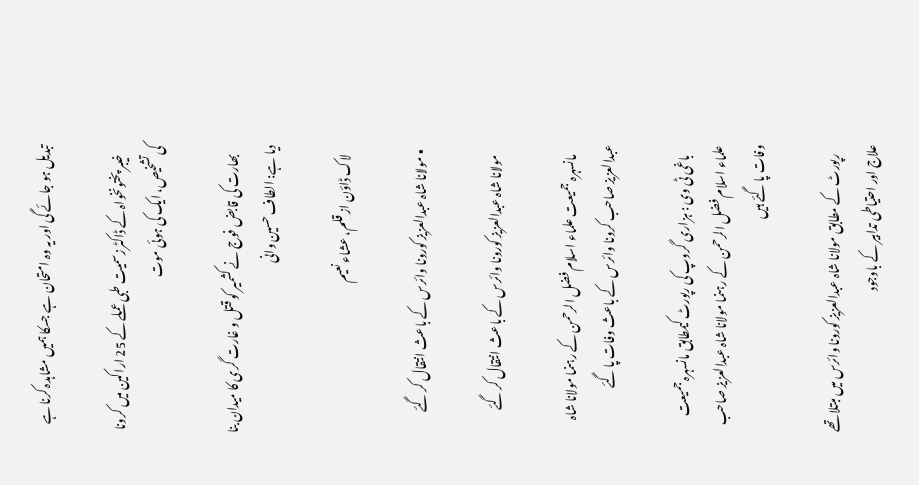تبدیل ہو جائے گی اور یہ وہ امتحان ہے جسکا ہمیں مشاہدہ کرنا ہے

    خیبر پختونخواہ کے ڈاکٹرزسمیت طبی عملے کے 25 اراکین میں کرونا کی تشخیص، ایک کی ہوئی موت

    بھارت کی قابض فوج نے کشمیر کو قتل و غارت گری کا میدان بنا دیا ہے: الطاف حسین وانی

    لاک ڈاؤن از قلم، عشاء نعیم

  • مولانا شاہ عبدالعزیز کورونا وائرس کے باعث انتقال کر گئے

    مولانا شاہ عبدالعزیز کورونا وائرس کے باعث انتقال کر گئے

    مانسہرہ جمیعت علماء اسلام فضل الرحمن کے رہنما مولانا شاہ عبدالعزیز صاحب کرونا وائرس کے باعث وفات پا گئے

    باغی ٹی وی : ہزاری گروپ کی رپورٹ کیمطابق مانسہرہ جمیعت علماء اسلام فضل الرحمن کے رہنما مولانا شاہ عبدالعزیز صاحب وفات پا گئے ہیں

    رپورٹ کے مطابق مولانا شاہ عبدالعزیز کورونا وائرس میں مبتلا تھے علاج اور احتیاطی تدابیر کے باوجود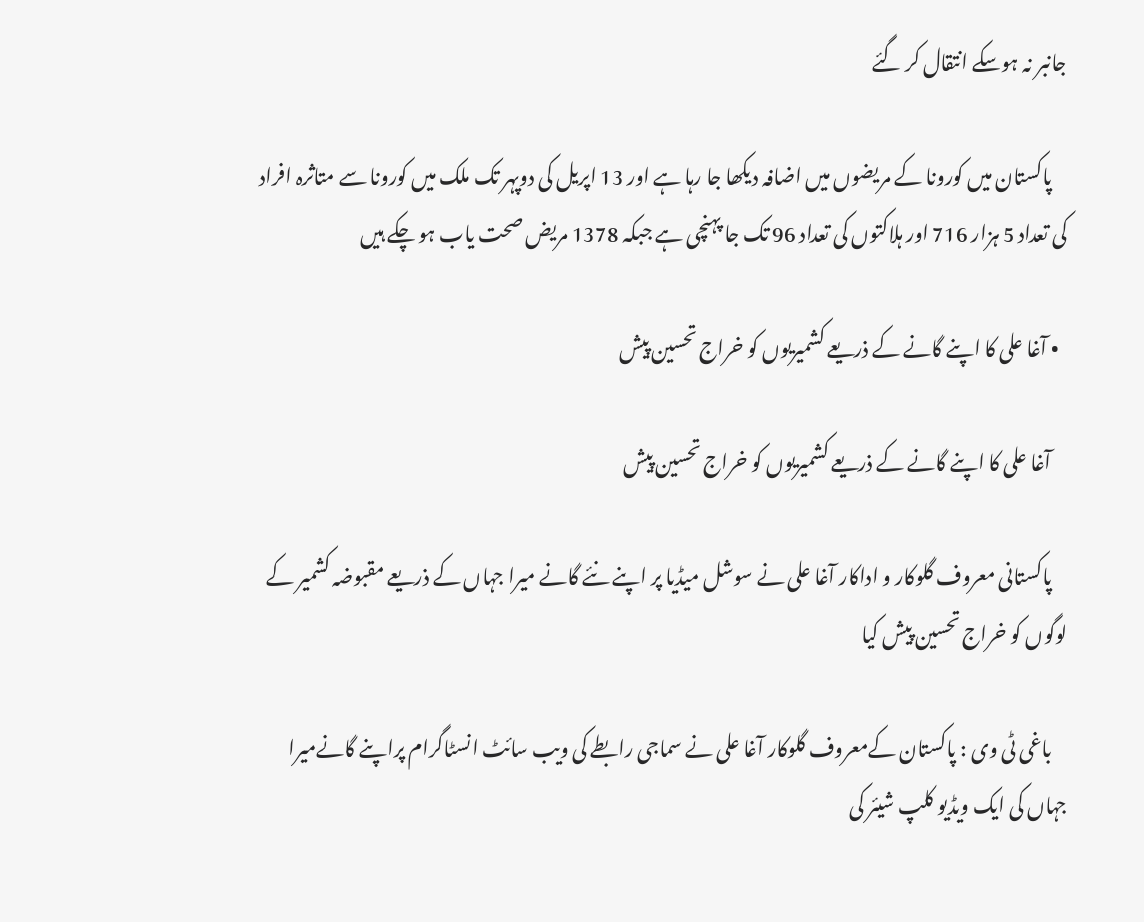جانبر نہ ہوسکے انتقال کر گئے

    پاکستان میں کورونا کے مریضوں میں اضافہ دیکھا جا رہا ہے اور 13 اپریل کی دوپہر تک ملک میں کورونا سے متاثرہ افراد کی تعداد 5 ہزار 716 اور ہلاکتوں کی تعداد 96 تک جا پہنچی ہے جبکہ 1378 مریض صحت یاب ہو چکے ہیں

  • آغا علی کا اپنے گانے کے ذریعے کشمیریوں کو خراج تحسین پیش

    آغا علی کا اپنے گانے کے ذریعے کشمیریوں کو خراج تحسین پیش

    پاکستانی معروف گلوکار و اداکار آغا علی نے سوشل میڈیا پر اپنے نئے گانے میرا جہاں کے ذریعے مقبوضہ کشمیر کے لوگوں کو خراج تحسین پیش کیا

    باغی ٹی وی : پاکستان کےمعروف گلوکار آغا علی نے سماجی رابطے کی ویب سائٹ انسٹاگرام پراپنے گانےمیرا جہاں کی ایک ویڈیو کلپ شیئر کی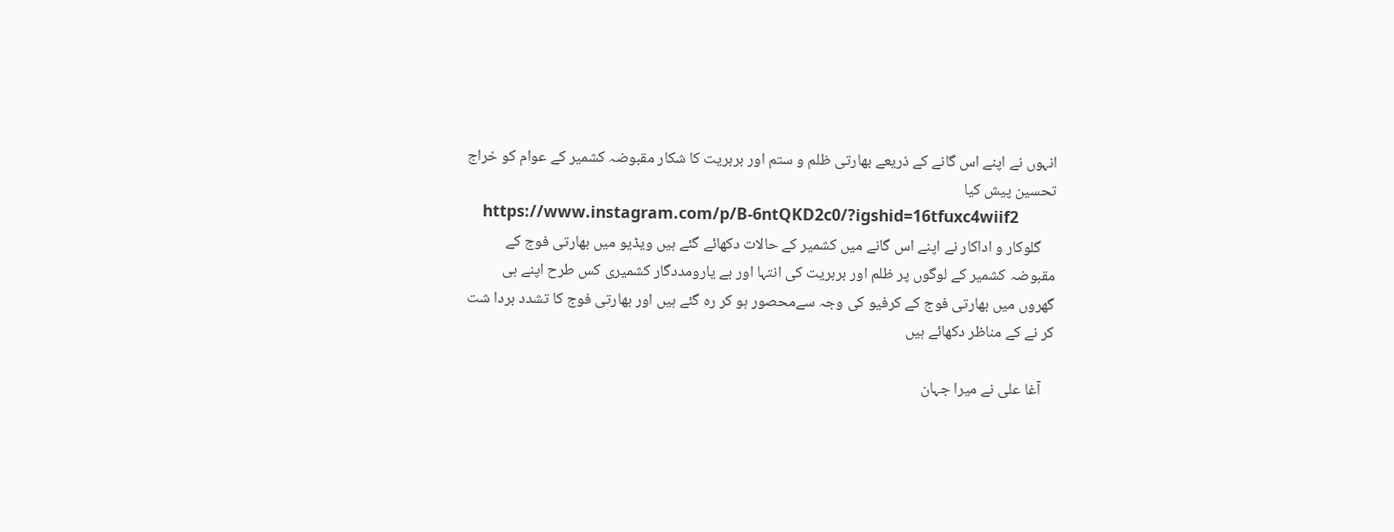انہوں نے اپنے اس گانے کے ذریعے بھارتی ظلم و ستم اور بربریت کا شکار مقبوضہ کشمیر کے عوام کو خراج تحسین پیش کیا
    https://www.instagram.com/p/B-6ntQKD2c0/?igshid=16tfuxc4wiif2
    گلوکار و اداکار نے اپنے اس گانے میں کشمیر کے حالات دکھائے گئے ہیں ویڈیو میں بھارتی فوج کے مقبوضہ کشمیر کے لوگوں پر ظلم اور بربریت کی انتہا اور بے یارومددگار کشمیری کس طرح اپنے ہی گھروں میں بھارتی فوج کے کرفیو کی وجہ سےمحصور ہو کر رہ گئے ہیں اور بھارتی فوج کا تشدد بردا شت کر نے کے مناظر دکھائے ہیں

    آغا علی نے میرا جہان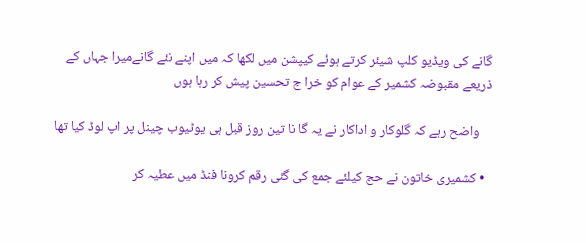گانے کی ویڈیو کلپ شیئر کرتے ہوئے کیپشن میں لکھا کہ میں اپنے نئے گانےمیرا جہاں کے ذریعے مقبوضہ کشمیر کے عوام کو خرا ج تحسین پیش کر رہا ہوں

    واضح رہے کہ گلوکار و اداکار نے یہ گا نا تین روز قبل ہی یوٹیوب چینل پر اپ لوڈ کیا تھا

  • کشمیری خاتون نے حج کیلئے جمع کی گئی رقم کرونا فنڈ میں عطیہ کر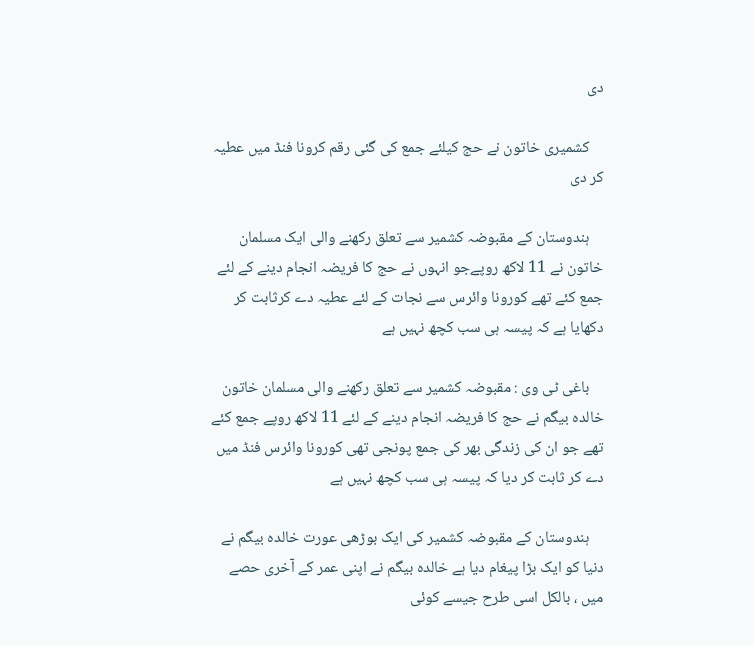دی

    کشمیری خاتون نے حج کیلئے جمع کی گئی رقم کرونا فنڈ میں عطیہ کر دی

    ہندوستان کے مقبوضہ کشمیر سے تعلق رکھنے والی ایک مسلمان خاتون نے 11 لاکھ روپےجو انہوں نے حج کا فریضہ انجام دینے کے لئے جمع کئے تھے کورونا وائرس سے نجات کے لئے عطیہ دے کرثابت کر دکھایا ہے کہ پیسہ ہی سب کچھ نہیں ہے

    باغی ٹی وی : مقبوضہ کشمیر سے تعلق رکھنے والی مسلمان خاتون خالدہ بیگم نے حج کا فریضہ انجام دینے کے لئے 11 لاکھ روپے جمع کئے تھے جو ان کی زندگی بھر کی جمع پونجی تھی کورونا وائرس فنڈ میں دے کر ثابت کر دیا کہ پیسہ ہی سب کچھ نہیں ہے

    ہندوستان کے مقبوضہ کشمیر کی ایک بوڑھی عورت خالدہ بیگم نے دنیا کو ایک بڑا پیغام دیا ہے خالدہ بیگم نے اپنی عمر کے آخری حصے میں ، بالکل اسی طرح جیسے کوئی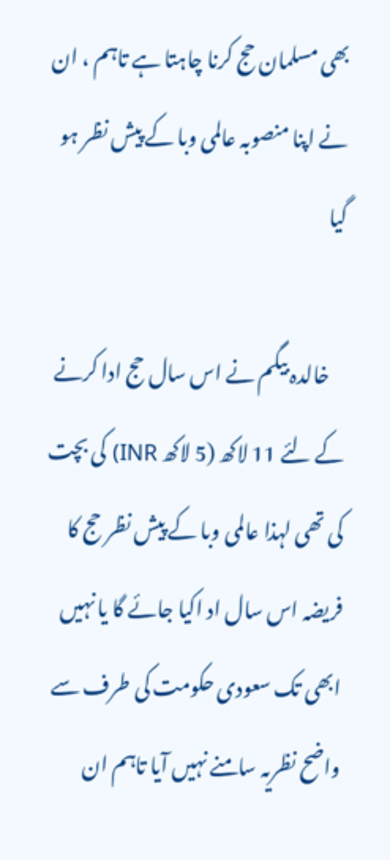بھی مسلمان حج کرنا چاہتا ہے تاہم ، ان نے اپنا منصوبہ عالمی وبا کے پیش نظر ہو گیا

    خالدہ بیگم نے اس سال حج ادا کرنے کے لئے 11 لاکھ (5 لاکھ INR) کی بچت کی تھی لہذا عالمی وبا کے پیش نظر حج کا فریضہ اس سال اد اکیا جائے گا یا نہیں ابھی تک سعودی حکومت کی طرف سے واضح نظریہ سامنے نہیں آیا تاہم ان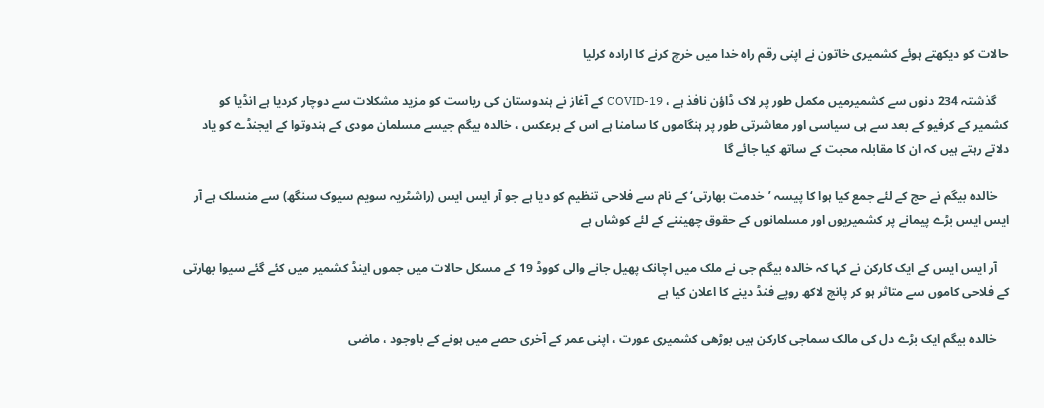حالات کو دیکھتے ہوئے کشمیری خاتون نے اپنی رقم راہ خدا میں خرچ کرنے کا ارادہ کرلیا

    گذشتہ 234 دنوں سے کشمیرمیں مکمل طور پر لاک ڈاؤن نافذ ہے ، COVID-19 کے آغاز نے ہندوستان کی ریاست کو مزید مشکلات سے دوچار کردیا ہے انڈیا کو کشمیر کے کرفیو کے بعد سے ہی سیاسی اور معاشرتی طور پر ہنگاموں کا سامنا ہے اس کے برعکس ، خالدہ بیگم جیسے مسلمان مودی کے ہندوتوا کے ایجنڈے کو یاد دلاتے رہتے ہیں کہ ان کا مقابلہ محبت کے ساتھ کیا جائے گا

    خالدہ بیگم نے حج کے لئے جمع کیا ہوا کا پیسہ ’خدمت بھارتی‘ کے نام سے فلاحی تنظیم کو دیا ہے جو آر ایس ایس (راشٹریہ سویم سیوک سنگھ) سے منسلک ہے آر ایس ایس بڑے پیمانے پر کشمیریوں اور مسلمانوں کے حقوق چھیننے کے لئے کوشاں ہے

    آر ایس ایس کے ایک کارکن نے کہا کہ خالدہ بیگم جی نے ملک میں اچانک پھیل جانے والی کووڈ 19 کے مسکل حالات میں جموں اینڈ کشمیر میں کئے گئے سیوا بھارتی کے فلاحی کاموں سے متاثر ہو کر پانچ لاکھ روپے فنڈ دینے کا اعلان کیا ہے

    خالدہ بیگم ایک بڑے دل کی مالک سماجی کارکن ہیں بوڑھی کشمیری عورت ، اپنی عمر کے آخری حصے میں ہونے کے باوجود ، ماضی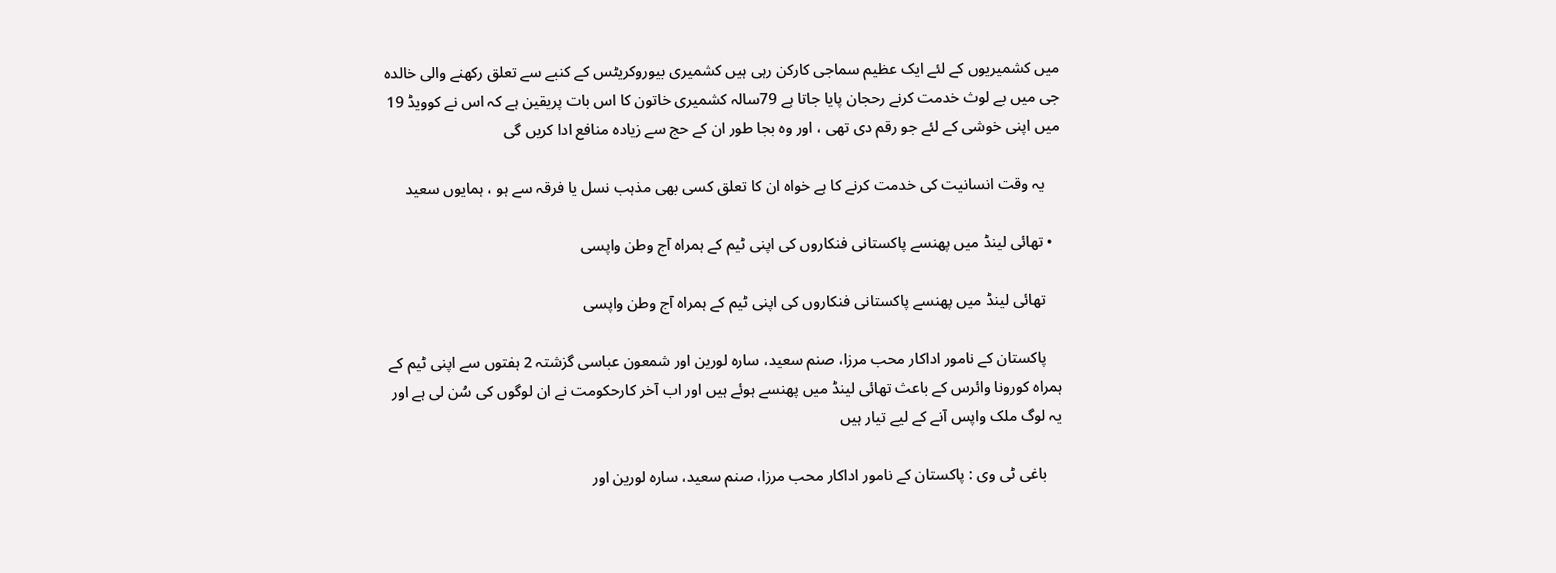میں کشمیریوں کے لئے ایک عظیم سماجی کارکن رہی ہیں کشمیری بیوروکریٹس کے کنبے سے تعلق رکھنے والی خالدہ جی میں بے لوث خدمت کرنے رحجان پایا جاتا ہے 79سالہ کشمیری خاتون کا اس بات پریقین ہے کہ اس نے کوویڈ 19 میں اپنی خوشی کے لئے جو رقم دی تھی ، اور وہ بجا طور ان کے حج سے زیادہ منافع ادا کریں گی

    یہ وقت انسانیت کی خدمت کرنے کا ہے خواہ ان کا تعلق کسی بھی مذہب نسل یا فرقہ سے ہو ، ہمایوں سعید

  • تھائی لینڈ میں پھنسے پاکستانی فنکاروں کی اپنی ٹیم کے ہمراہ آج وطن واپسی

    تھائی لینڈ میں پھنسے پاکستانی فنکاروں کی اپنی ٹیم کے ہمراہ آج وطن واپسی

    پاکستان کے نامور اداکار محب مرزا، صنم سعید، سارہ لورین اور شمعون عباسی گزشتہ 2 ہفتوں سے اپنی ٹیم کے ہمراہ کورونا وائرس کے باعث تھائی لینڈ میں پھنسے ہوئے ہیں اور اب آخر کارحکومت نے ان لوگوں کی سُن لی ہے اور یہ لوگ ملک واپس آنے کے لیے تیار ہیں

    باغی ٹی وی : پاکستان کے نامور اداکار محب مرزا، صنم سعید، سارہ لورین اور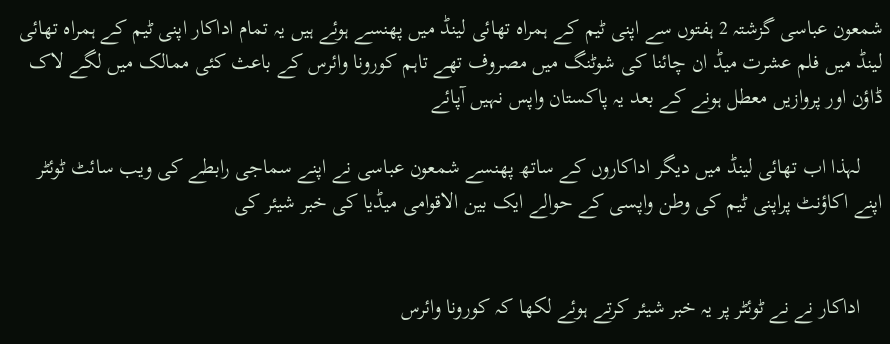شمعون عباسی گزشتہ 2 ہفتوں سے اپنی ٹیم کے ہمراہ تھائی لینڈ میں پھنسے ہوئے ہیں یہ تمام اداکار اپنی ٹیم کے ہمراہ تھائی لینڈ میں فلم عشرت میڈ ان چائنا کی شوٹنگ میں مصروف تھے تاہم کورونا وائرس کے باعث کئی ممالک میں لگے لاک ڈاؤن اور پروازیں معطل ہونے کے بعد یہ پاکستان واپس نہیں آپائے

    لہذا اب تھائی لینڈ میں دیگر اداکاروں کے ساتھ پھنسے شمعون عباسی نے اپنے سماجی رابطے کی ویب سائٹ ٹوئٹر اپنے اکاؤنٹ پراپنی ٹیم کی وطن واپسی کے حوالے ایک بین الاقوامی میڈیا کی خبر شیئر کی


    اداکار نے نے ٹوئٹر پر یہ خبر شیئر کرتے ہوئے لکھا کہ کورونا وائرس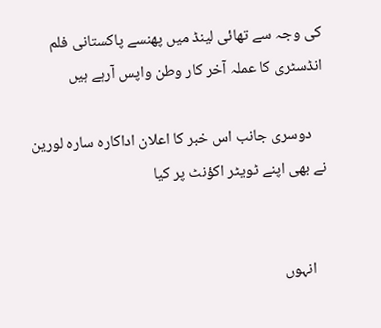کی وجہ سے تھائی لینڈ میں پھنسے پاکستانی فلم انڈسٹری کا عملہ آخر کار وطن واپس آرہے ہیں

    دوسری جانب اس خبر کا اعلان اداکارہ سارہ لورین نے بھی اپنے ٹویٹر اکؤنٹ پر کیا


    انہوں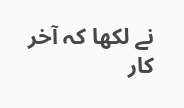نے لکھا کہ آخر کار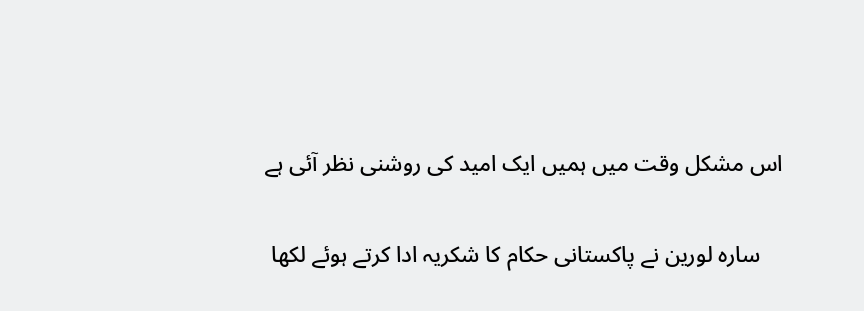اس مشکل وقت میں ہمیں ایک امید کی روشنی نظر آئی ہے

    سارہ لورین نے پاکستانی حکام کا شکریہ ادا کرتے ہوئے لکھا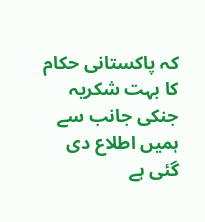کہ پاکستانی حکام کا بہت شکریہ جنکی جانب سے ہمیں اطلاع دی گئی ہے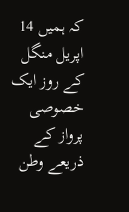کہ ہمیں 14 اپریل منگل کے روز ایک خصوصی پرواز کے ذریعے وطن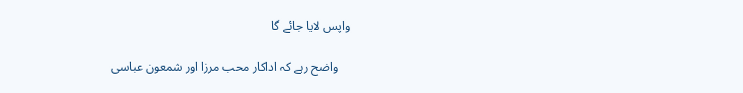واپس لایا جائے گا

    واضح رہے کہ اداکار محب مرزا اور شمعون عباسی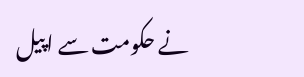نے حکومت سے اپیل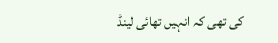کی تھی کہ انہیں تھائی لینڈ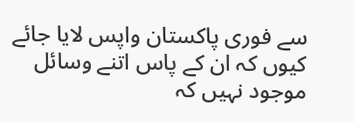سے فوری پاکستان واپس لایا جائے کیوں کہ ان کے پاس اتنے وسائل موجود نہیں کہ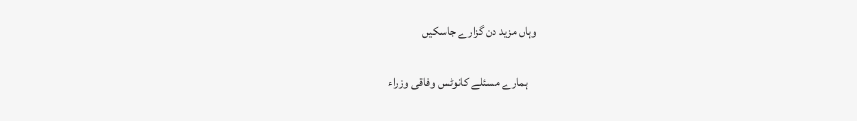وہاں مزید دن گزارے جاسکیں

    ہمارے مسئلے کانوٹس وفاقی وزراء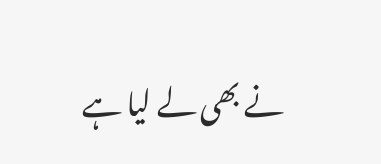نے بھی لے لیا ہے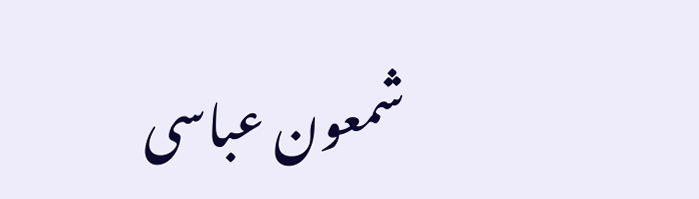شمعون عباسی